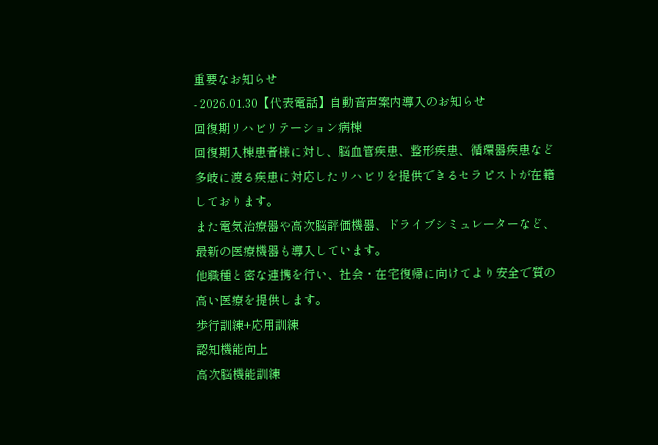重要なお知らせ
- 2026.01.30【代表電話】自動音声案内導入のお知らせ
回復期リハビリテーション病棟
回復期入棟患者様に対し、脳血管疾患、整形疾患、循環器疾患など多岐に渡る疾患に対応したリハビリを提供できるセラピストが在籍しております。
また電気治療器や高次脳評価機器、ドライブシミュレーターなど、最新の医療機器も導入しています。
他職種と密な連携を行い、社会・在宅復帰に向けてより安全で質の高い医療を提供します。
歩行訓練+応用訓練
認知機能向上
高次脳機能訓練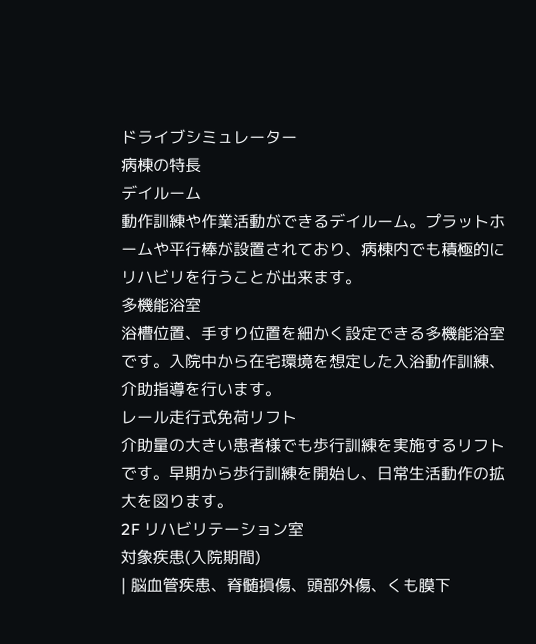ドライブシミュレーター
病棟の特長
デイルーム
動作訓練や作業活動ができるデイルーム。プラットホームや平行棒が設置されており、病棟内でも積極的にリハビリを行うことが出来ます。
多機能浴室
浴槽位置、手すり位置を細かく設定できる多機能浴室です。入院中から在宅環境を想定した入浴動作訓練、介助指導を行います。
レール走行式免荷リフト
介助量の大きい患者様でも歩行訓練を実施するリフトです。早期から歩行訓練を開始し、日常生活動作の拡大を図ります。
2F リハビリテーション室
対象疾患(入院期間)
| 脳血管疾患、脊髄損傷、頭部外傷、くも膜下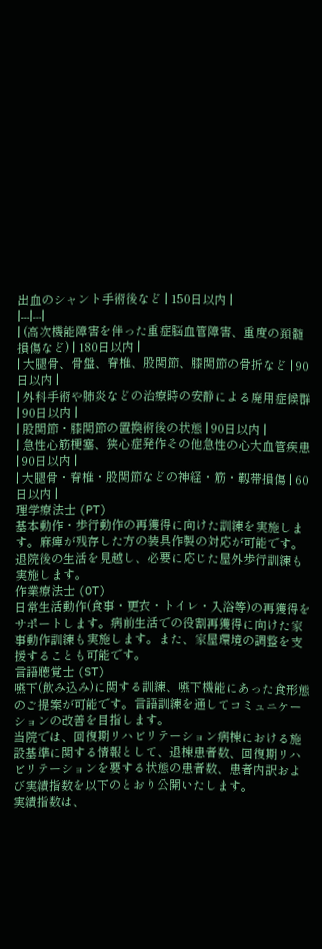出血のシャント手術後など | 150日以内 |
|---|---|
| (高次機能障害を伴った重症脳血管障害、重度の頚髄損傷など) | 180日以内 |
| 大腿骨、骨盤、脊椎、股関節、膝関節の骨折など | 90日以内 |
| 外科手術や肺炎などの治療時の安静による廃用症候群 | 90日以内 |
| 股関節・膝関節の置換術後の状態 | 90日以内 |
| 急性心筋梗塞、狭心症発作その他急性の心大血管疾患 | 90日以内 |
| 大腿骨・脊椎・股関節などの神経・筋・靱帯損傷 | 60日以内 |
理学療法士 (PT)
基本動作・歩行動作の再獲得に向けた訓練を実施します。麻痺が残存した方の装具作製の対応が可能です。退院後の生活を見越し、必要に応じた屋外歩行訓練も実施します。
作業療法士 (OT)
日常生活動作(食事・更衣・トイレ・入浴等)の再獲得をサポートします。病前生活での役割再獲得に向けた家事動作訓練も実施します。また、家屋環境の調整を支援することも可能です。
言語聴覚士 (ST)
嚥下(飲み込み)に関する訓練、嚥下機能にあった食形態のご提案が可能です。言語訓練を通してコミュニケーションの改善を目指します。
当院では、回復期リハビリテーション病棟における施設基準に関する情報として、退棟患者数、回復期リハビリテーションを要する状態の患者数、患者内訳および実績指数を以下のとおり公開いたします。
実績指数は、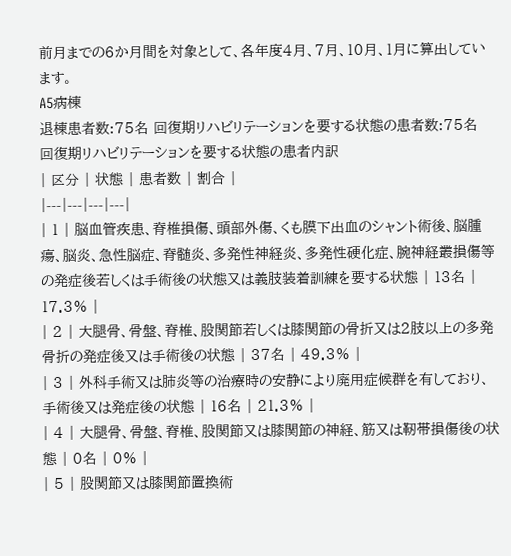前月までの6か月間を対象として、各年度4月、7月、10月、1月に算出しています。
A5病棟
退棟患者数:75名 回復期リハビリテーションを要する状態の患者数:75名
回復期リハビリテーションを要する状態の患者内訳
| 区分 | 状態 | 患者数 | 割合 |
|---|---|---|---|
| 1 | 脳血管疾患、脊椎損傷、頭部外傷、くも膜下出血のシャント術後、脳腫瘍、脳炎、急性脳症、脊髄炎、多発性神経炎、多発性硬化症、腕神経叢損傷等の発症後若しくは手術後の状態又は義肢装着訓練を要する状態 | 13名 | 17.3% |
| 2 | 大腿骨、骨盤、脊椎、股関節若しくは膝関節の骨折又は2肢以上の多発骨折の発症後又は手術後の状態 | 37名 | 49.3% |
| 3 | 外科手術又は肺炎等の治療時の安静により廃用症候群を有しており、手術後又は発症後の状態 | 16名 | 21.3% |
| 4 | 大腿骨、骨盤、脊椎、股関節又は膝関節の神経、筋又は靭帯損傷後の状態 | 0名 | 0% |
| 5 | 股関節又は膝関節置換術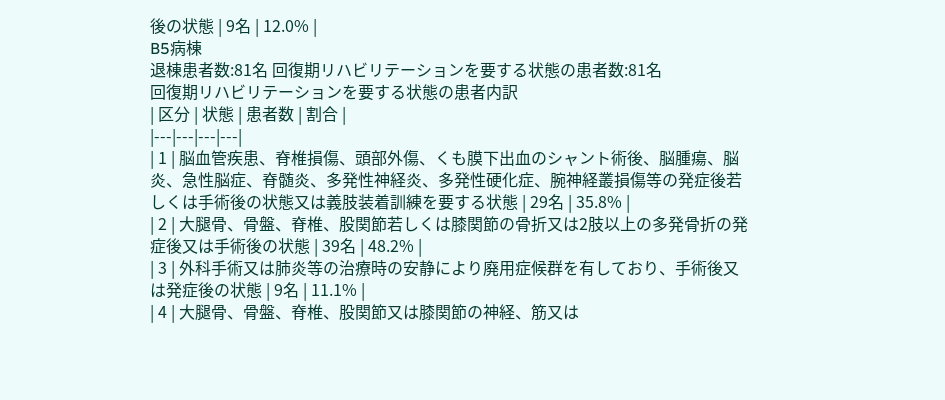後の状態 | 9名 | 12.0% |
B5病棟
退棟患者数:81名 回復期リハビリテーションを要する状態の患者数:81名
回復期リハビリテーションを要する状態の患者内訳
| 区分 | 状態 | 患者数 | 割合 |
|---|---|---|---|
| 1 | 脳血管疾患、脊椎損傷、頭部外傷、くも膜下出血のシャント術後、脳腫瘍、脳炎、急性脳症、脊髄炎、多発性神経炎、多発性硬化症、腕神経叢損傷等の発症後若しくは手術後の状態又は義肢装着訓練を要する状態 | 29名 | 35.8% |
| 2 | 大腿骨、骨盤、脊椎、股関節若しくは膝関節の骨折又は2肢以上の多発骨折の発症後又は手術後の状態 | 39名 | 48.2% |
| 3 | 外科手術又は肺炎等の治療時の安静により廃用症候群を有しており、手術後又は発症後の状態 | 9名 | 11.1% |
| 4 | 大腿骨、骨盤、脊椎、股関節又は膝関節の神経、筋又は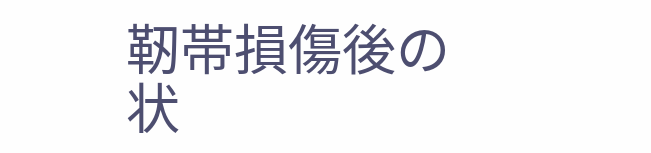靭帯損傷後の状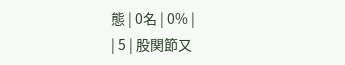態 | 0名 | 0% |
| 5 | 股関節又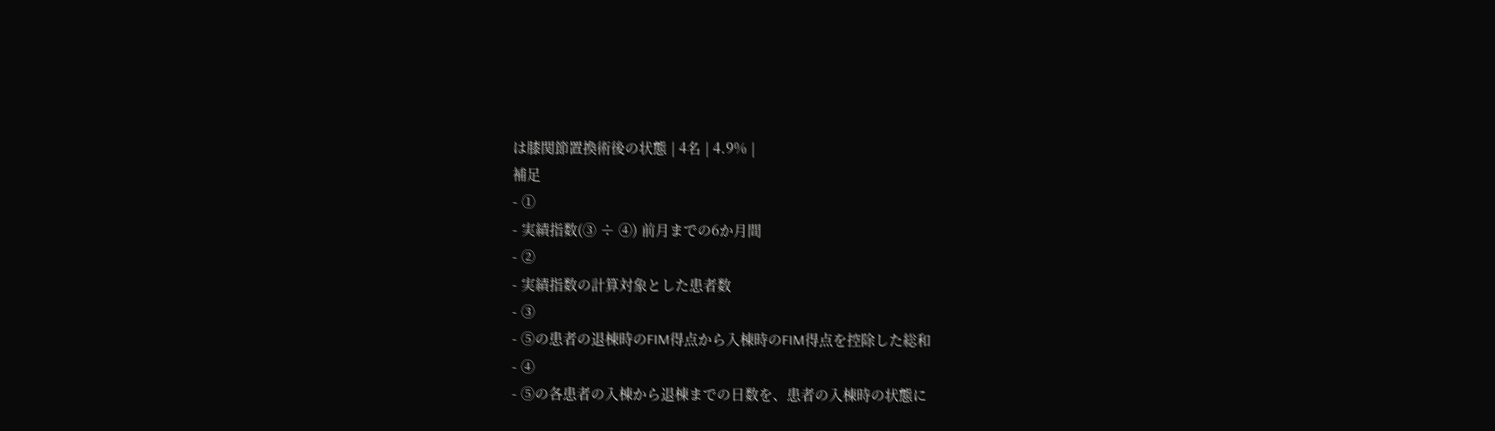は膝関節置換術後の状態 | 4名 | 4.9% |
補足
- ①
- 実績指数(③ ÷ ④) 前月までの6か月間
- ②
- 実績指数の計算対象とした患者数
- ③
- ⑤の患者の退棟時のFIM得点から入棟時のFIM得点を控除した総和
- ④
- ⑤の各患者の入棟から退棟までの日数を、患者の入棟時の状態に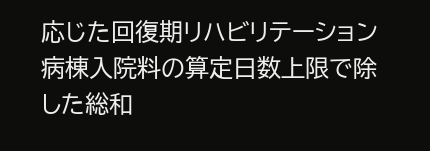応じた回復期リハビリテーション病棟入院料の算定日数上限で除した総和